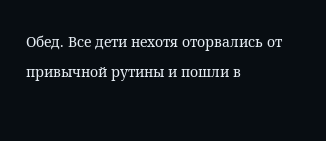Обед. Все дети нехотя оторвались от привычной рутины и пошли в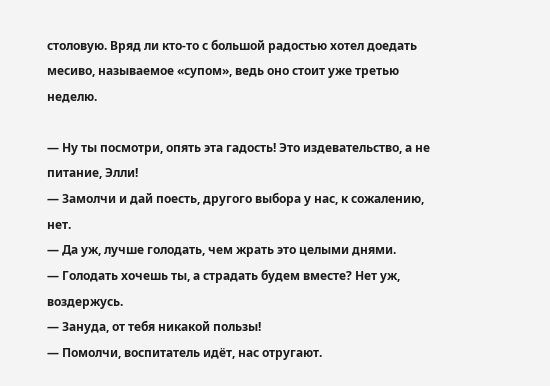столовую. Вряд ли кто‑то с большой радостью хотел доедать месиво, называемое «супом», ведь оно стоит уже третью неделю.

— Ну ты посмотри, опять эта гадость! Это издевательство, а не питание, Элли!
— Замолчи и дай поесть, другого выбора у нас, к сожалению, нет.
— Да уж, лучше голодать, чем жрать это целыми днями.
— Голодать хочешь ты, а страдать будем вместе? Нет уж, воздержусь.
— Зануда, от тебя никакой пользы!
— Помолчи, воспитатель идёт, нас отругают.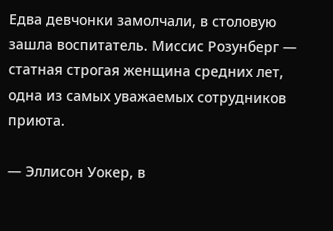Едва девчонки замолчали, в столовую зашла воспитатель. Миссис Розунберг — статная строгая женщина средних лет, одна из самых уважаемых сотрудников приюта.

— Эллисон Уокер, в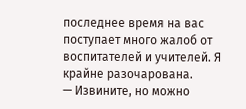последнее время на вас поступает много жалоб от воспитателей и учителей. Я крайне разочарована.
— Извините, но можно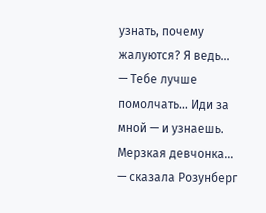узнать, почему жалуются? Я ведь…
— Тебе лучше помолчать… Иди за мной — и узнаешь. Мерзкая девчонка… — сказала Розунберг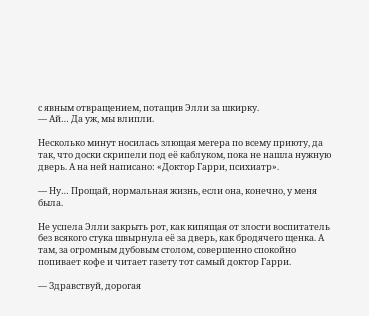с явным отвращением, потащив Элли за шкирку.
— Ай… Да уж, мы влипли.

Несколько минут носилась злющая мегера по всему приюту, да так, что доски скрипели под её каблуком, пока не нашла нужную дверь. А на ней написано: «Доктор Гарри, психиатр».

— Ну… Прощай, нормальная жизнь, если она, конечно, у меня была.

Не успела Элли закрыть рот, как кипящая от злости воспитатель без всякого стука швырнула её за дверь, как бродячего щенка. А там, за огромным дубовым столом, совершенно спокойно попивает кофе и читает газету тот самый доктор Гарри.

— Здравствуй, дорогая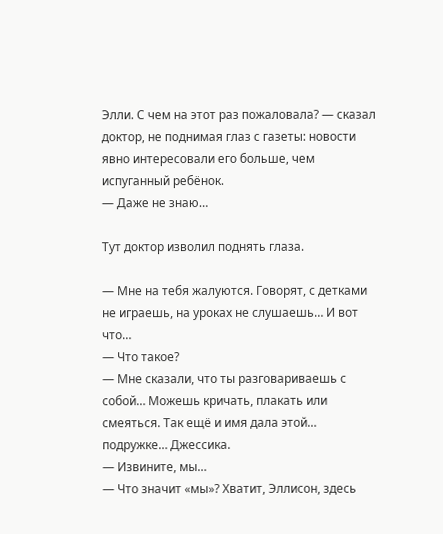Элли. С чем на этот раз пожаловала? — сказал доктор, не поднимая глаз с газеты: новости явно интересовали его больше, чем испуганный ребёнок.
— Даже не знаю…

Тут доктор изволил поднять глаза.

— Мне на тебя жалуются. Говорят, с детками не играешь, на уроках не слушаешь… И вот что…
— Что такое?
— Мне сказали, что ты разговариваешь с собой… Можешь кричать, плакать или смеяться. Так ещё и имя дала этой… подружке… Джессика.
— Извините, мы…
— Что значит «мы»? Хватит, Эллисон, здесь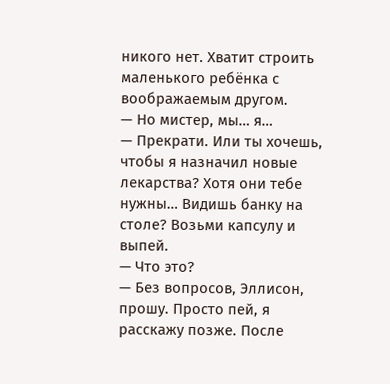никого нет. Хватит строить маленького ребёнка с воображаемым другом.
— Но мистер, мы… я…
— Прекрати. Или ты хочешь, чтобы я назначил новые лекарства? Хотя они тебе нужны… Видишь банку на столе? Возьми капсулу и выпей.
— Что это?
— Без вопросов, Эллисон, прошу. Просто пей, я расскажу позже. После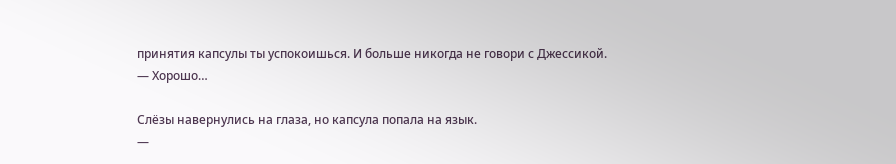принятия капсулы ты успокоишься. И больше никогда не говори с Джессикой.
— Хорошо…

Слёзы навернулись на глаза, но капсула попала на язык.
—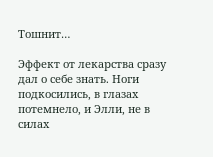Тошнит…

Эффект от лекарства сразу дал о себе знать. Ноги подкосились, в глазах потемнело, и Элли, не в силах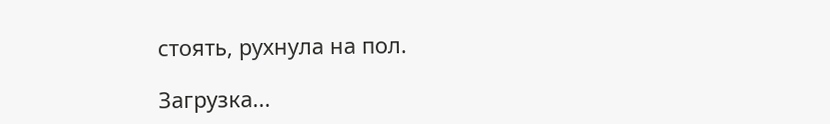стоять, рухнула на пол.

Загрузка...